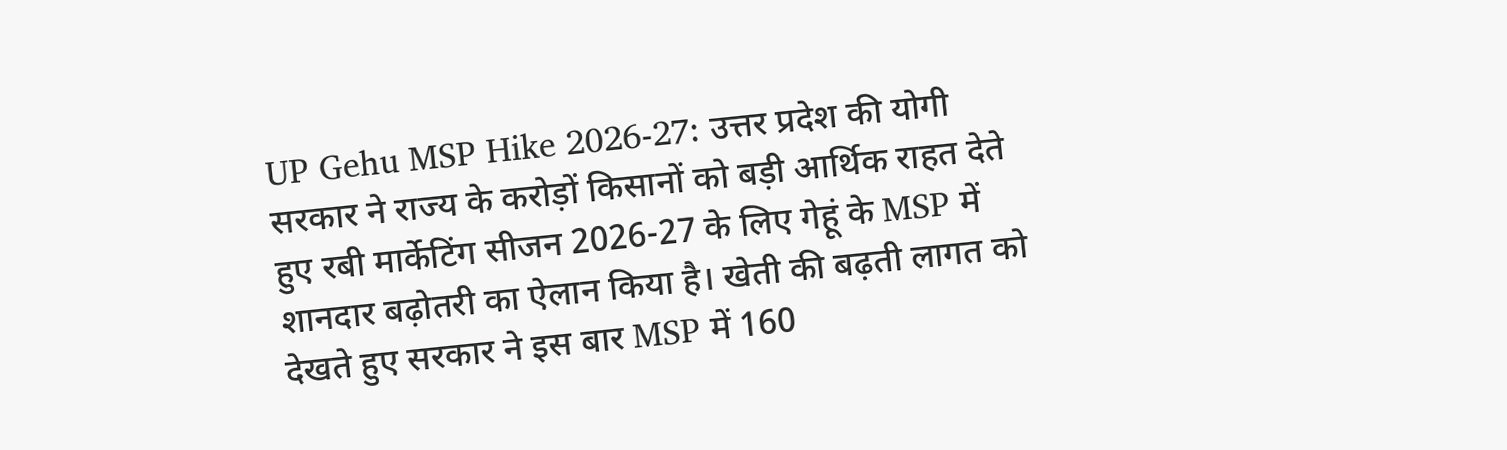UP Gehu MSP Hike 2026-27: उत्तर प्रदेश की योगी सरकार ने राज्य के करोड़ों किसानों को बड़ी आर्थिक राहत देते हुए रबी मार्केटिंग सीजन 2026-27 के लिए गेहूं के MSP में शानदार बढ़ोतरी का ऐलान किया है। खेती की बढ़ती लागत को देखते हुए सरकार ने इस बार MSP में 160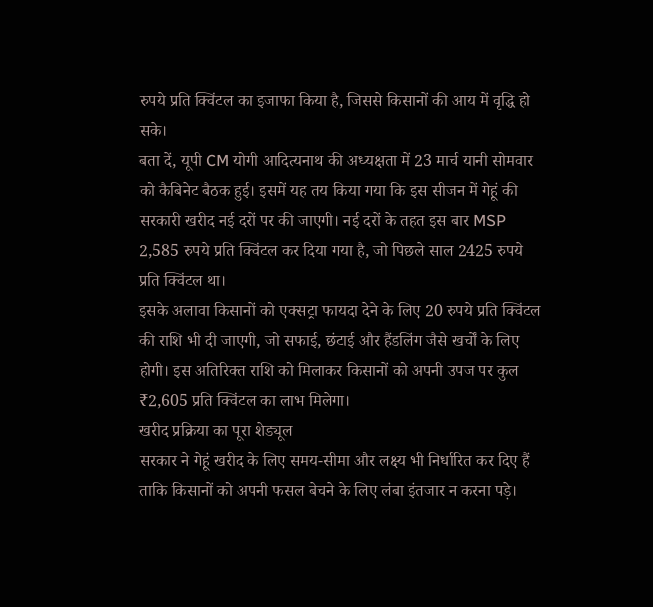रुपये प्रति क्विंटल का इजाफा किया है, जिससे किसानों की आय में वृद्धि हो सके।
बता दें, यूपी CM योगी आदित्यनाथ की अध्यक्षता में 23 मार्च यानी सोमवार को कैबिनेट बैठक हुई। इसमें यह तय किया गया कि इस सीजन में गेहूं की सरकारी खरीद नई दरों पर की जाएगी। नई दरों के तहत इस बार MSP 2,585 रुपये प्रति क्विंटल कर दिया गया है, जो पिछले साल 2425 रुपये प्रति क्विंटल था।
इसके अलावा किसानों को एक्सट्रा फायदा देने के लिए 20 रुपये प्रति क्विंटल की राशि भी दी जाएगी, जो सफाई, छंटाई और हैंडलिंग जैसे खर्चों के लिए होगी। इस अतिरिक्त राशि को मिलाकर किसानों को अपनी उपज पर कुल ₹2,605 प्रति क्विंटल का लाभ मिलेगा।
खरीद प्रक्रिया का पूरा शेड्यूल
सरकार ने गेहूं खरीद के लिए समय-सीमा और लक्ष्य भी निर्धारित कर दिए हैं ताकि किसानों को अपनी फसल बेचने के लिए लंबा इंतजार न करना पड़े।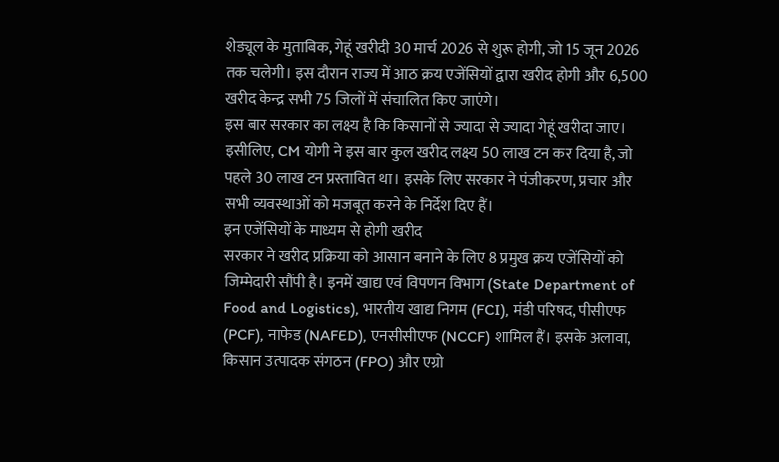शेड्यूल के मुताबिक, गेहूं खरीदी 30 मार्च 2026 से शुरू होगी, जो 15 जून 2026 तक चलेगी। इस दौरान राज्य में आठ क्रय एजेंसियों द्वारा खरीद होगी और 6,500 खरीद केन्द्र सभी 75 जिलों में संचालित किए जाएंगे।
इस बार सरकार का लक्ष्य है कि किसानों से ज्यादा से ज्यादा गेहूं खरीदा जाए। इसीलिए, CM योगी ने इस बार कुल खरीद लक्ष्य 50 लाख टन कर दिया है, जो पहले 30 लाख टन प्रस्तावित था। इसके लिए सरकार ने पंजीकरण, प्रचार और सभी व्यवस्थाओं को मजबूत करने के निर्देश दिए हैं।
इन एजेंसियों के माध्यम से होगी खरीद
सरकार ने खरीद प्रक्रिया को आसान बनाने के लिए 8 प्रमुख क्रय एजेंसियों को जिम्मेदारी सौंपी है। इनमें खाद्य एवं विपणन विभाग (State Department of Food and Logistics), भारतीय खाद्य निगम (FCI), मंडी परिषद, पीसीएफ (PCF), नाफेड (NAFED), एनसीसीएफ (NCCF) शामिल हैं। इसके अलावा, किसान उत्पादक संगठन (FPO) और एग्रो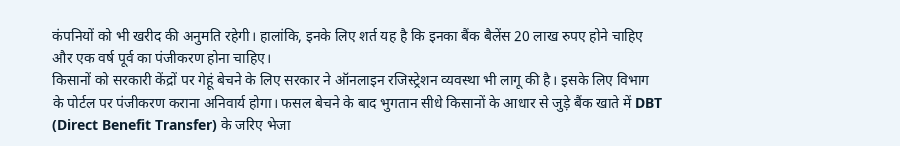कंपनियों को भी खरीद की अनुमति रहेगी। हालांकि, इनके लिए शर्त यह है कि इनका बैंक बैलेंस 20 लाख रुपए होने चाहिए और एक वर्ष पूर्व का पंजीकरण होना चाहिए।
किसानों को सरकारी केंद्रों पर गेहूं बेचने के लिए सरकार ने ऑनलाइन रजिस्ट्रेशन व्यवस्था भी लागू की है। इसके लिए विभाग के पोर्टल पर पंजीकरण कराना अनिवार्य होगा। फसल बेचने के बाद भुगतान सीधे किसानों के आधार से जुड़े बैंक खाते में DBT (Direct Benefit Transfer) के जरिए भेजा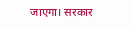जाएगा। सरकार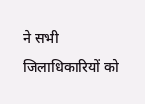ने सभी जिलाधिकारियों को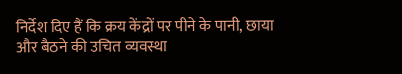निर्देश दिए हैं कि क्रय केंद्रों पर पीने के पानी, छाया और बैठने की उचित व्यवस्था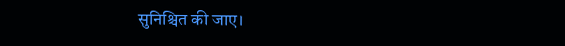सुनिश्चित की जाए।